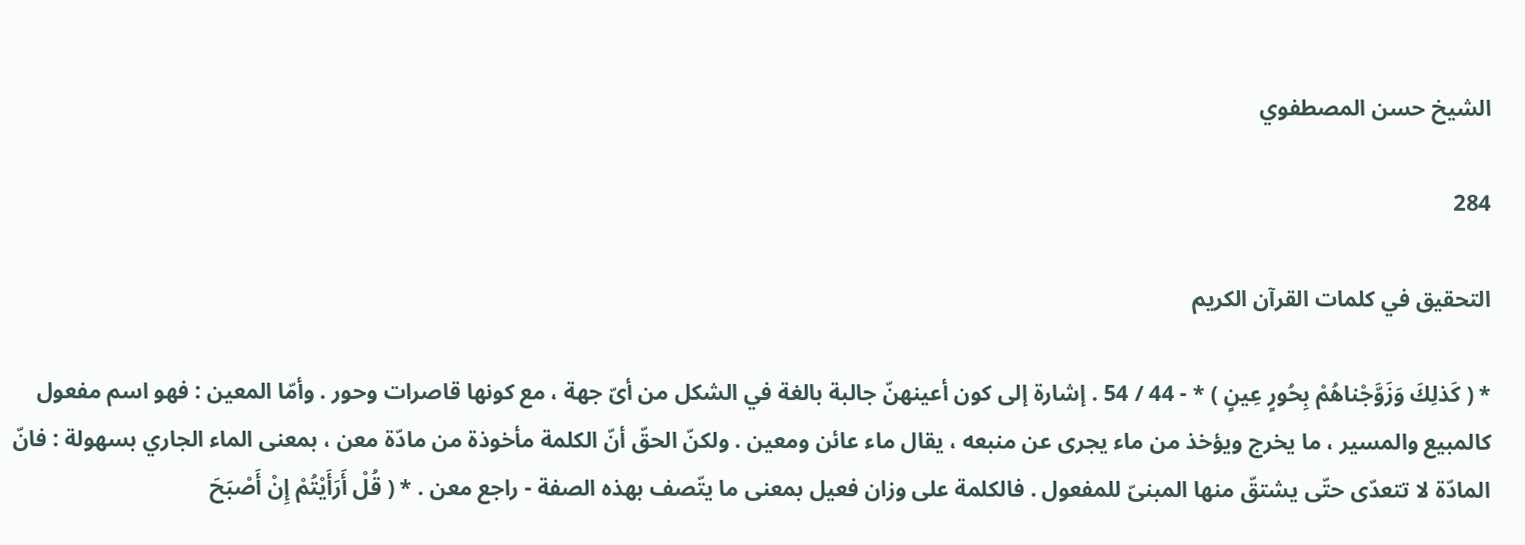الشيخ حسن المصطفوي

284

التحقيق في كلمات القرآن الكريم

* ( كَذلِكَ وَزَوَّجْناهُمْ بِحُورٍ عِينٍ ) * - 44 / 54 . إشارة إلى كون أعينهنّ جالبة بالغة في الشكل من أىّ جهة ، مع كونها قاصرات وحور . وأمّا المعين : فهو اسم مفعول كالمبيع والمسير ، ما يخرج ويؤخذ من ماء يجرى عن منبعه ، يقال ماء عائن ومعين . ولكنّ الحقّ أنّ الكلمة مأخوذة من مادّة معن ، بمعنى الماء الجاري بسهولة : فانّ المادّة لا تتعدّى حتّى يشتقّ منها المبنىّ للمفعول . فالكلمة على وزان فعيل بمعنى ما يتّصف بهذه الصفة - راجع معن . * ( قُلْ أَرَأَيْتُمْ إِنْ أَصْبَحَ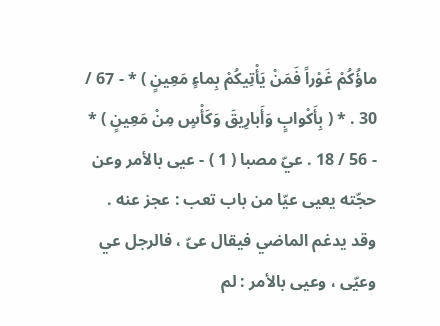ماؤُكُمْ غَوْراً فَمَنْ يَأْتِيكُمْ بِماءٍ مَعِينٍ ) * - 67 / 30 . * ( بِأَكْوابٍ وَأَبارِيقَ وَكَأْسٍ مِنْ مَعِينٍ ) * - 56 / 18 . عيّ مصبا ( 1 ) - عيى بالأمر وعن حجّته يعيى عيّا من باب تعب : عجز عنه . وقد يدغم الماضي فيقال عىّ ، فالرجل عي وعيّى ، وعيى بالأمر : لم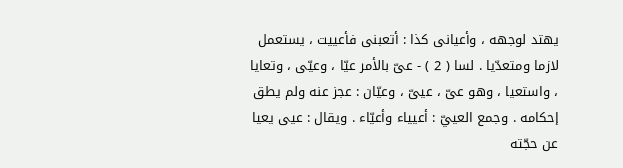يهتد لوجهه ، وأعيانى كذا : أتعبنى فأعييت ، يستعمل لازما ومتعدّيا . لسا ( 2 ) - عىّ بالأمر عيّا ، وعيّى ، وتعايا ، واستعيا ، وهو عىّ ، عيىّ ، وعيّان : عجز عنه ولم يطق إحكامه . وجمع العييّ : أعيياء وأعيّاء . ويقال : عيى يعيا عن حجّته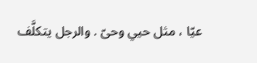عيّا ، مثل حيي وحىّ . والرجل يتكلَّف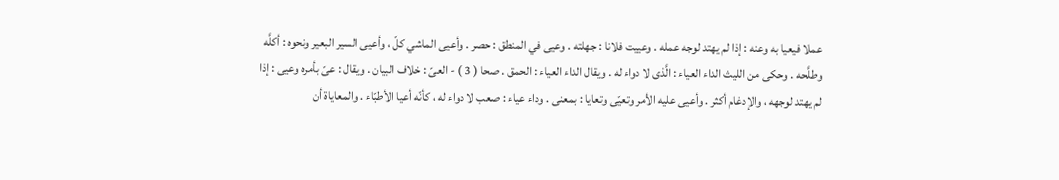عملا فيعيا به وعنه : إذا لم يهتد لوجه عمله . وعييت فلانا : جهلته . وعيى في المنطق : حصر . وأعيى الماشي كلّ ، وأعيى السير البعير ونحوه : أكلَّه وطلَّحه . وحكى من الليث الداء العياء : الَّذى لا دواء له . ويقال الداء العياء : الحمق . صحا ( 3 ) - العىّ : خلاف البيان . ويقال : عىّ بأمره وعيى : إذا لم يهتد لوجهه ، والإدغام أكثر . وأعيى عليه الأمر وتعيّى وتعايا : بمعنى . وداء عياء : صعب لا دواء له ، كأنّه أعيا الأطبّاء . والمعاياة أن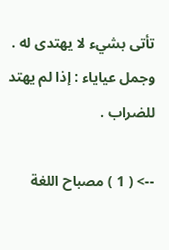تأتى بشيء لا يهتدى له . وجمل عياياء : إذا لم يهتد للضراب .

--> ( 1 ) مصباح اللغة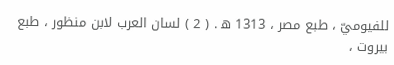للفيوميّ ، طبع مصر ، 1313 ه‍ . ( 2 ) لسان العرب لابن منظور ، طبع بيروت ،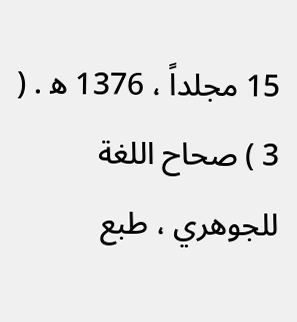15 مجلداً ، 1376 ه‍ . ( 3 ) صحاح اللغة للجوهري ، طبع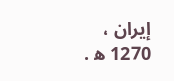إيران ، 1270 ه‍ .